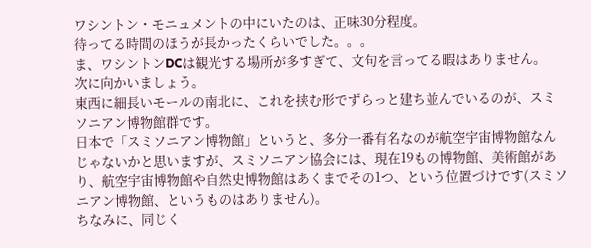ワシントン・モニュメントの中にいたのは、正味30分程度。
待ってる時間のほうが長かったくらいでした。。。
ま、ワシントンDCは観光する場所が多すぎて、文句を言ってる暇はありません。
次に向かいましょう。
東西に細長いモールの南北に、これを挟む形でずらっと建ち並んでいるのが、スミソニアン博物館群です。
日本で「スミソニアン博物館」というと、多分一番有名なのが航空宇宙博物館なんじゃないかと思いますが、スミソニアン協会には、現在19もの博物館、美術館があり、航空宇宙博物館や自然史博物館はあくまでその1つ、という位置づけです(スミソニアン博物館、というものはありません)。
ちなみに、同じく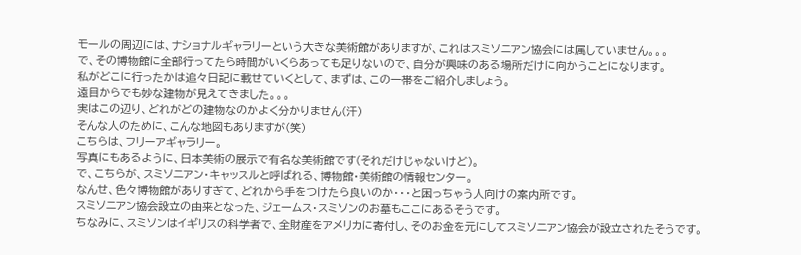モールの周辺には、ナショナルギャラリーという大きな美術館がありますが、これはスミソニアン協会には属していません。。。
で、その博物館に全部行ってたら時間がいくらあっても足りないので、自分が興味のある場所だけに向かうことになります。
私がどこに行ったかは追々日記に載せていくとして、まずは、この一帯をご紹介しましょう。
遠目からでも妙な建物が見えてきました。。。
実はこの辺り、どれがどの建物なのかよく分かりません(汗)
そんな人のために、こんな地図もありますが(笑)
こちらは、フリーアギャラリー。
写真にもあるように、日本美術の展示で有名な美術館です(それだけじゃないけど)。
で、こちらが、スミソニアン・キャッスルと呼ばれる、博物館・美術館の情報センター。
なんせ、色々博物館がありすぎて、どれから手をつけたら良いのか・・・と困っちゃう人向けの案内所です。
スミソニアン協会設立の由来となった、ジェームス・スミソンのお墓もここにあるそうです。
ちなみに、スミソンはイギリスの科学者で、全財産をアメリカに寄付し、そのお金を元にしてスミソニアン協会が設立されたそうです。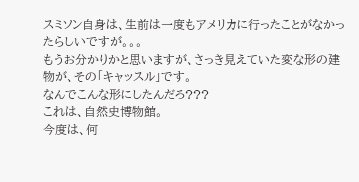スミソン自身は、生前は一度もアメリカに行ったことがなかったらしいですが。。。
もうお分かりかと思いますが、さっき見えていた変な形の建物が、その「キャッスル」です。
なんでこんな形にしたんだろ???
これは、自然史博物館。
今度は、何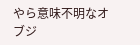やら意味不明なオブジ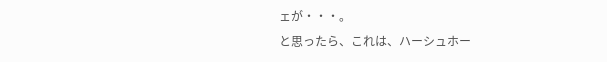ェが・・・。
と思ったら、これは、ハーシュホー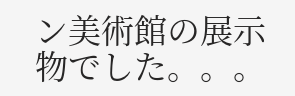ン美術館の展示物でした。。。